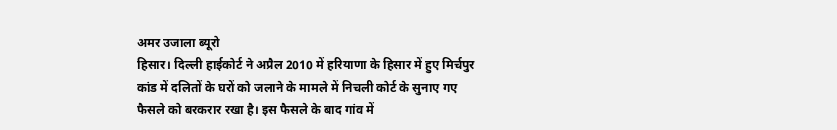अमर उजाला ब्यूरो
हिसार। दिल्ली हाईकोर्ट ने अप्रैल 2010 में हरियाणा के हिसार में हुए मिर्चपुर कांड में दलितों के घरों को जलाने के मामले में निचली कोर्ट के सुनाए गए फैसले को बरकरार रखा है। इस फैसले के बाद गांव में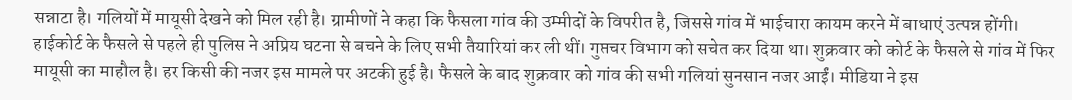सन्नाटा है। गलियों में मायूसी देखने को मिल रही है। ग्रामीणों ने कहा कि फैसला गांव की उम्मीदों के विपरीत है, जिससे गांव में भाईचारा कायम करने में बाधाएं उत्पन्न होंगी।
हाईकोर्ट के फैसले से पहले ही पुलिस ने अप्रिय घटना से बचने के लिए सभी तैयारियां कर ली थीं। गुप्तचर विभाग को सचेत कर दिया था। शुक्रवार को कोर्ट के फैसले से गांव में फिर मायूसी का माहौल है। हर किसी की नजर इस मामले पर अटकी हुई है। फैसले के बाद शुक्रवार को गांव की सभी गलियां सुनसान नजर आईं। मीडिया ने इस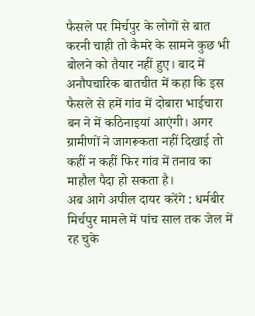फैसले पर मिर्चपुर के लोगों से बात करनी चाही तो कैमरे के सामने कुछ भी बोलने को तैयार नहीं हुए। बाद में अनौपचारिक बातचीत में कहा कि इस फैसले से हमें गांव में दोबारा भाईचारा बन ने में कठिनाइयां आएंगी। अगर ग्रामीणों ने जागरूकता नहीं दिखाई तो कहीं न कहीं फिर गांव में तनाव का माहौल पैदा हो सकता है।
अब आगे अपील दायर करेंगे : धर्मबीर
मिर्चपुर मामले में पांच साल तक जेल में रह चुके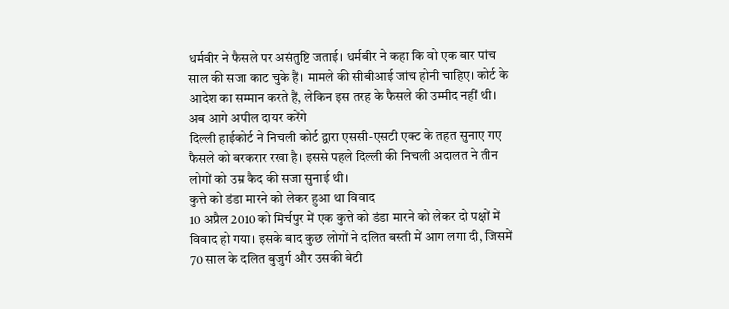धर्मवीर ने फैसले पर असंतुष्टि जताई। धर्मबीर ने कहा कि वो एक बार पांच साल की सजा काट चुके हैं। मामले की सीबीआई जांच होनी चाहिए। कोर्ट के आदेश का सम्मान करते हैं, लेकिन इस तरह के फैसले की उम्मीद नहीं थी। अब आगे अपील दायर करेंगे
दिल्ली हाईकोर्ट ने निचली कोर्ट द्वारा एससी-एसटी एक्ट के तहत सुनाए गए फैसले को बरकरार रखा है। इससे पहले दिल्ली की निचली अदालत ने तीन लोगों को उम्र कैद की सजा सुनाई थी।
कुत्ते को डंडा मारने को लेकर हुआ था विवाद
10 अप्रैल 2010 को मिर्चपुर में एक कुत्ते को डंडा मारने को लेकर दो पक्षों में विवाद हो गया। इसके बाद कुछ लोगों ने दलित बस्ती में आग लगा दी, जिसमें 70 साल के दलित बुजुर्ग और उसकी बेटी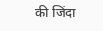की जिंदा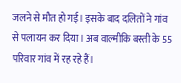जलने से मौत हो गई। इसके बाद दलितों ने गांव से पलायन कर दिया। अब वाल्मीकि बस्ती के 55 परिवार गांव में रह रहे हैं।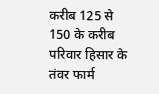करीब 125 से 150 के करीब परिवार हिसार के तंवर फार्म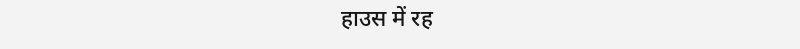हाउस में रह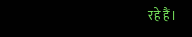रहे हैं।